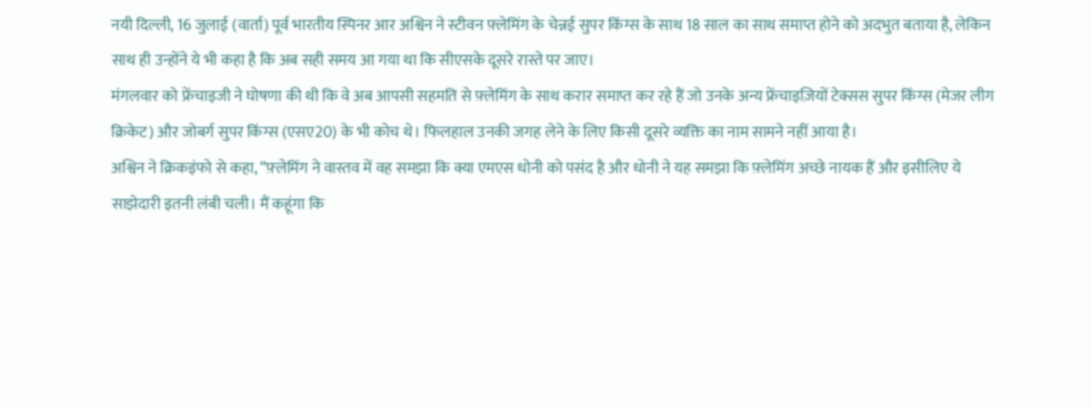नयी दिल्ली, 16 जुलाई (वार्ता) पूर्व भारतीय स्पिनर आर अश्विन ने स्टीवन फ़्लेमिंग के चेन्नई सुपर किंग्स के साथ 18 साल का साथ समाप्त होने को अदभुत बताया है, लेकिन साथ ही उन्होंने ये भी कहा है कि अब सही समय आ गया था कि सीएसके दूसरे रास्ते पर जाए।
मंगलवार को फ्रेंचाइजी ने घोषणा की थी कि वे अब आपसी सहमति से फ़्लेमिंग के साथ करार समाप्त कर रहे हैं जो उनके अन्य फ्रेंचाइज़ियों टेक्सस सुपर किंग्स (मेजर लीग क्रिकेट) और जोबर्ग सुपर किंग्स (एसए20) के भी कोच थे। फिलहाल उनकी जगह लेने के लिए किसी दूसरे व्यक्ति का नाम सामने नहीं आया है।
अश्विन ने क्रिकइंफो से कहा, “फ़्लेमिंग ने वास्तव में वह समझा कि क्या एमएस धोनी को पसंद है और धोनी ने यह समझा कि फ़्लेमिंग अच्छे नायक हैं और इसीलिए ये साझेदारी इतनी लंबी चली। मैं कहूंगा कि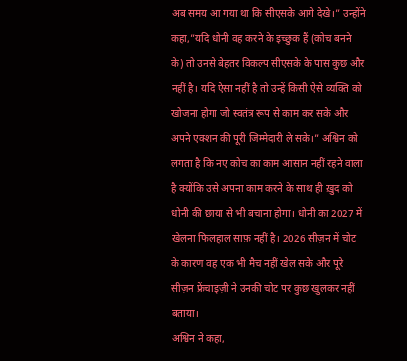अब समय आ गया था कि सीएसके आगे देखे।” उन्होंने कहा,”यदि धोनी वह करने के इच्छुक हैं (कोच बनने के) तो उनसे बेहतर विकल्प सीएसके के पास कुछ और नहीं है। यदि ऐसा नहीं है तो उन्हें किसी ऐसे व्यक्ति को खोजना होगा जो स्वतंत्र रूप से काम कर सके और अपने एक्शन की पूरी जिम्मेदारी ले सके।” अश्विन को लगता है कि नए कोच का काम आसान नहीं रहने वाला है क्योंकि उसे अपना काम करने के साथ ही ख़ुद को धोनी की छाया से भी बचाना होगा। धोनी का 2027 में खेलना फिलहाल साफ़ नहीं है। 2026 सीज़न में चोट के कारण वह एक भी मैच नहीं खेल सके और पूरे सीज़न फ्रेंचाइज़ी ने उनकी चोट पर कुछ खुलकर नहीं बताया।
अश्विन ने कहा,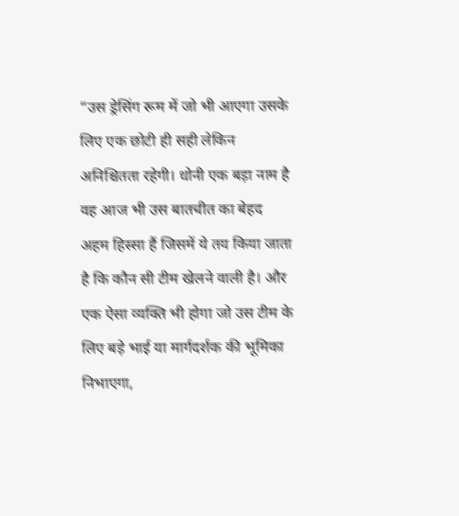“उस ड्रेसिंग रूम में जो भी आएगा उसके लिए एक छोटी ही सही लेकिन अनिश्चितता रहेगी। धोनी एक बड़ा नाम है वह आज भी उस बातचीत का बेहद अहम हिस्सा हैं जिसमें ये तय किया जाता है कि कौन सी टीम खेलने वाली है। और एक ऐसा व्यक्ति भी होगा जो उस टीम के लिए बड़े भाई या मार्गदर्शक की भूमिका निभाएगा,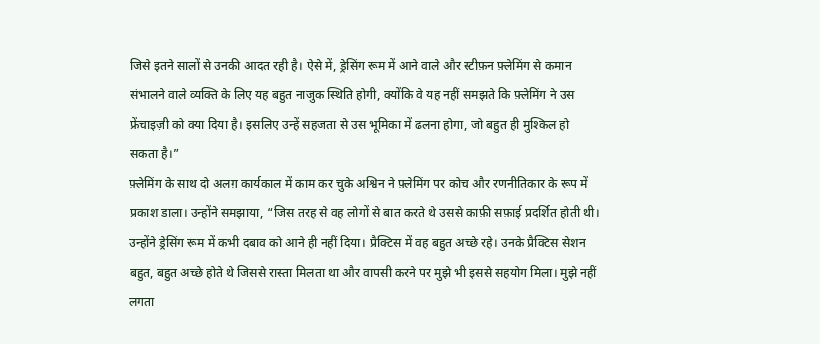जिसे इतने सालों से उनकी आदत रही है। ऐसे में, ड्रेसिंग रूम में आने वाले और स्टीफ़न फ़्लेमिंग से कमान संभालने वाले व्यक्ति के लिए यह बहुत नाजुक स्थिति होगी, क्योंकि वे यह नहीं समझते कि फ़्लेमिंग ने उस फ्रेंचाइज़ी को क्या दिया है। इसलिए उन्हें सहजता से उस भूमिका में ढलना होगा, जो बहुत ही मुश्किल हो सकता है।”
फ़्लेमिंग के साथ दो अलग़ कार्यकाल में काम कर चुके अश्विन ने फ़्लेमिंग पर कोच और रणनीतिकार के रूप में प्रकाश डाला। उन्होंने समझाया, “जिस तरह से वह लोगों से बात करते थे उससे काफ़ी सफ़ाई प्रदर्शित होती थी। उन्होंने ड्रेसिंग रूम में कभी दबाव को आने ही नहीं दिया। प्रैक्टिस में वह बहुत अच्छे रहे। उनके प्रैक्टिस सेशन बहुत, बहुत अच्छे होते थे जिससे रास्ता मिलता था और वापसी करने पर मुझे भी इससे सहयोग मिला। मुझे नहीं लगता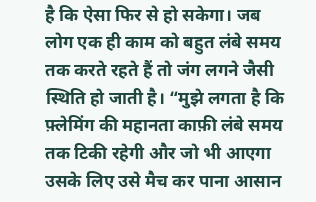है कि ऐसा फिर से हो सकेगा। जब लोग एक ही काम को बहुत लंबे समय तक करते रहते हैं तो जंग लगने जैसी स्थिति हो जाती है। “मुझे लगता है कि फ़्लेमिंग की महानता काफ़ी लंबे समय तक टिकी रहेगी और जो भी आएगा उसके लिए उसे मैच कर पाना आसान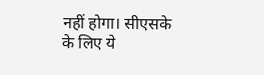नहीं होगा। सीएसके के लिए ये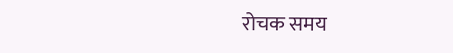रोचक समय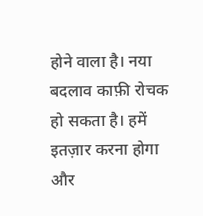होने वाला है। नया बदलाव काफ़ी रोचक हो सकता है। हमें इतज़ार करना होगा और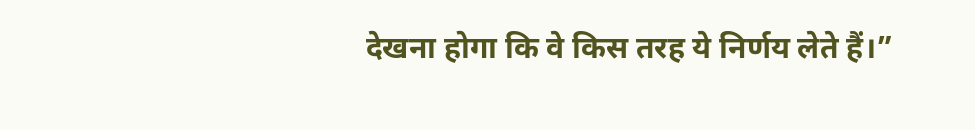देखना होगा कि वे किस तरह ये निर्णय लेते हैं।”